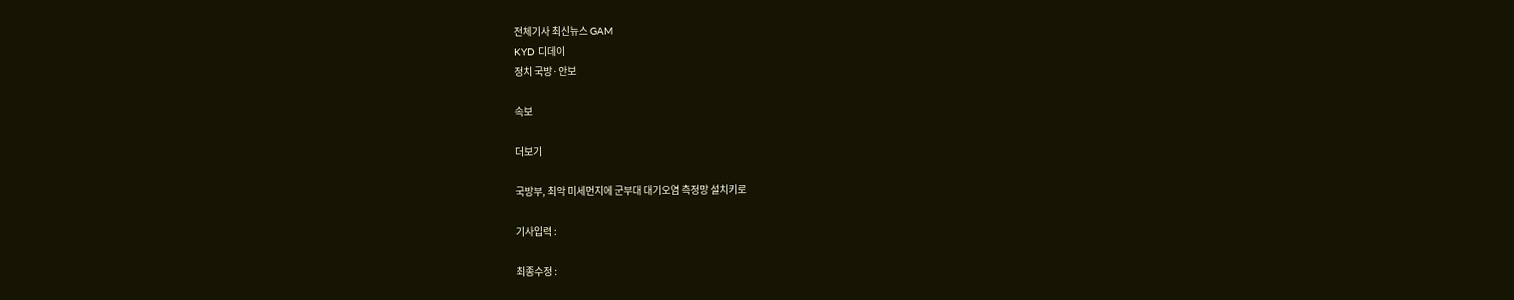전체기사 최신뉴스 GAM
KYD 디데이
정치 국방·안보

속보

더보기

국방부, 최악 미세먼지에 군부대 대기오염 측정망 설치키로

기사입력 :

최종수정 :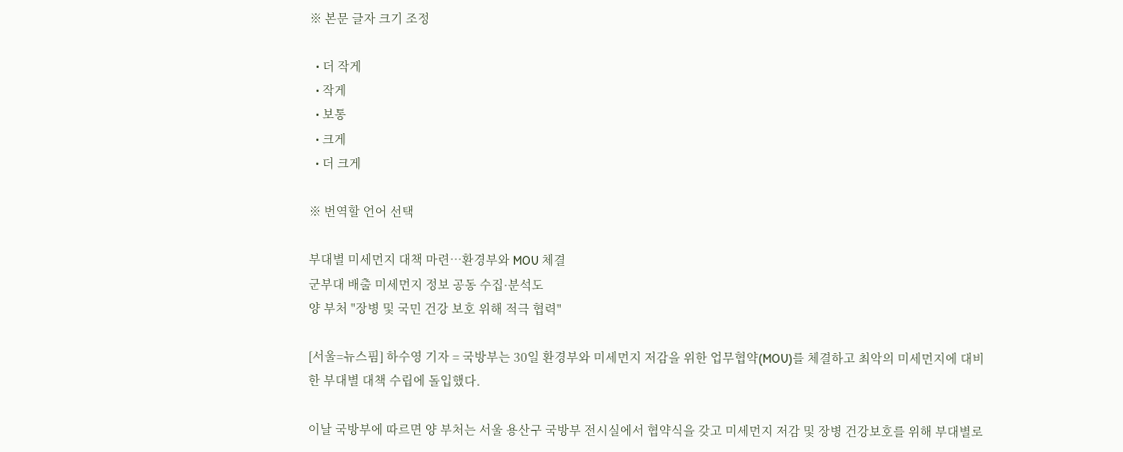※ 본문 글자 크기 조정

  • 더 작게
  • 작게
  • 보통
  • 크게
  • 더 크게

※ 번역할 언어 선택

부대별 미세먼지 대책 마련…환경부와 MOU 체결
군부대 배출 미세먼지 정보 공동 수집·분석도
양 부처 "장병 및 국민 건강 보호 위해 적극 협력"

[서울=뉴스핌] 하수영 기자 = 국방부는 30일 환경부와 미세먼지 저감을 위한 업무협약(MOU)를 체결하고 최악의 미세먼지에 대비한 부대별 대책 수립에 돌입했다.

이날 국방부에 따르면 양 부처는 서울 용산구 국방부 전시실에서 협약식을 갖고 미세먼지 저감 및 장병 건강보호를 위해 부대별로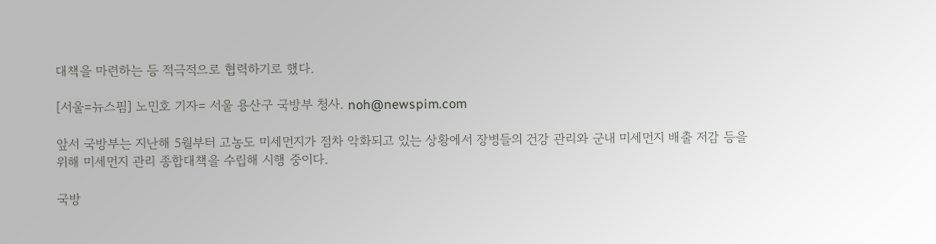대책을 마련하는 등 적극적으로 협력하기로 했다.

[서울=뉴스핌] 노민호 기자= 서울 용산구 국방부 청사. noh@newspim.com

앞서 국방부는 지난해 5월부터 고농도 미세먼지가 점차 악화되고 있는 상황에서 장병들의 건강 관리와 군내 미세먼지 배출 저감 등을 위해 미세먼지 관리 종합대책을 수립해 시행 중이다.

국방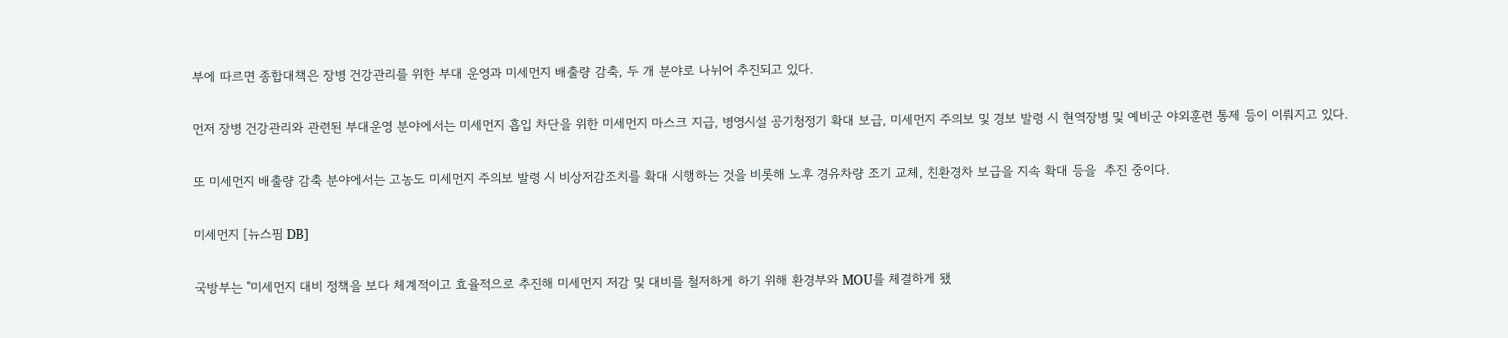부에 따르면 종합대책은 장병 건강관리를 위한 부대 운영과 미세먼지 배출량 감축, 두 개 분야로 나뉘어 추진되고 있다.

먼저 장병 건강관리와 관련된 부대운영 분야에서는 미세먼지 흡입 차단을 위한 미세먼지 마스크 지급, 병영시설 공기청정기 확대 보급, 미세먼지 주의보 및 경보 발령 시 현역장병 및 예비군 야외훈련 통제 등이 이뤄지고 있다.

또 미세먼지 배출량 감축 분야에서는 고농도 미세먼지 주의보 발령 시 비상저감조치를 확대 시행하는 것을 비롯해 노후 경유차량 조기 교체, 친환경차 보급을 지속 확대 등을  추진 중이다.

미세먼지 [뉴스핌 DB]

국방부는 "미세먼지 대비 정책을 보다 체계적이고 효율적으로 추진해 미세먼지 저감 및 대비를 철저하게 하기 위해 환경부와 MOU를 체결하게 됐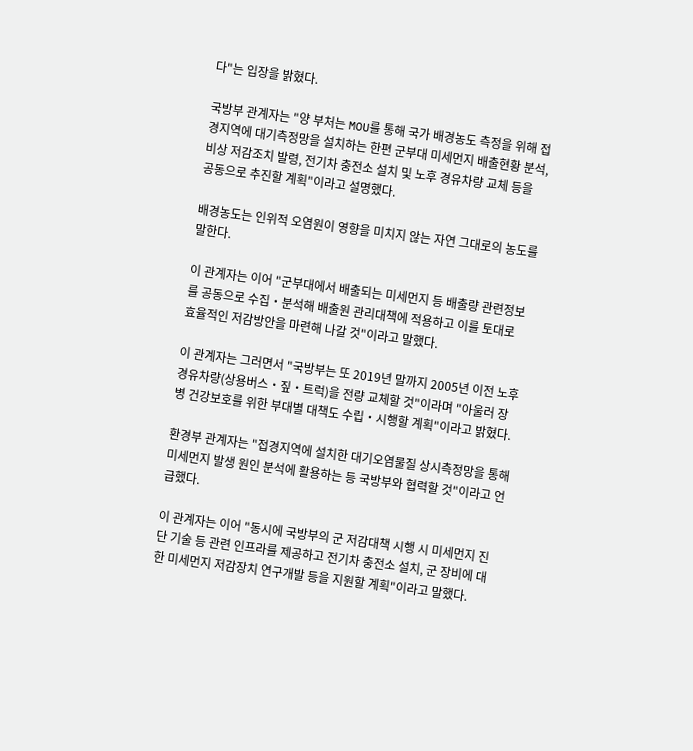다"는 입장을 밝혔다.

국방부 관계자는 "양 부처는 MOU를 통해 국가 배경농도 측정을 위해 접경지역에 대기측정망을 설치하는 한편 군부대 미세먼지 배출현황 분석, 비상 저감조치 발령, 전기차 충전소 설치 및 노후 경유차량 교체 등을 공동으로 추진할 계획"이라고 설명했다.

배경농도는 인위적 오염원이 영향을 미치지 않는 자연 그대로의 농도를 말한다.

이 관계자는 이어 "군부대에서 배출되는 미세먼지 등 배출량 관련정보를 공동으로 수집‧분석해 배출원 관리대책에 적용하고 이를 토대로 효율적인 저감방안을 마련해 나갈 것"이라고 말했다.

이 관계자는 그러면서 "국방부는 또 2019년 말까지 2005년 이전 노후 경유차량(상용버스‧짚‧트럭)을 전량 교체할 것"이라며 "아울러 장병 건강보호를 위한 부대별 대책도 수립‧시행할 계획"이라고 밝혔다.

환경부 관계자는 "접경지역에 설치한 대기오염물질 상시측정망을 통해 미세먼지 발생 원인 분석에 활용하는 등 국방부와 협력할 것"이라고 언급했다.

이 관계자는 이어 "동시에 국방부의 군 저감대책 시행 시 미세먼지 진단 기술 등 관련 인프라를 제공하고 전기차 충전소 설치, 군 장비에 대한 미세먼지 저감장치 연구개발 등을 지원할 계획"이라고 말했다.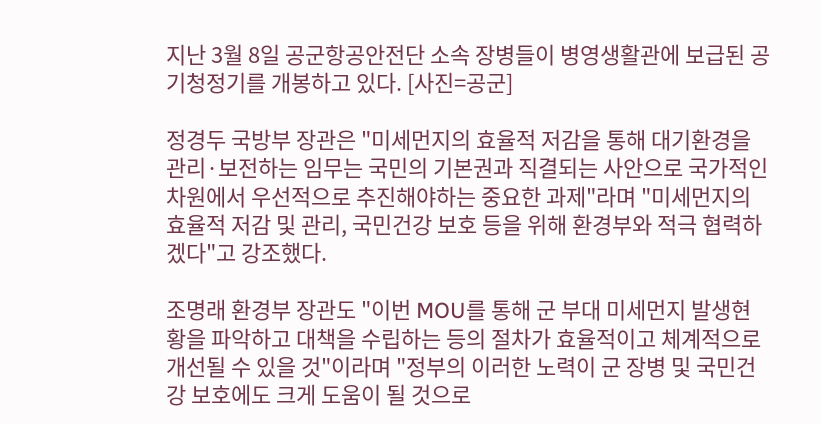지난 3월 8일 공군항공안전단 소속 장병들이 병영생활관에 보급된 공기청정기를 개봉하고 있다. [사진=공군]

정경두 국방부 장관은 "미세먼지의 효율적 저감을 통해 대기환경을 관리·보전하는 임무는 국민의 기본권과 직결되는 사안으로 국가적인 차원에서 우선적으로 추진해야하는 중요한 과제"라며 "미세먼지의 효율적 저감 및 관리, 국민건강 보호 등을 위해 환경부와 적극 협력하겠다"고 강조했다.

조명래 환경부 장관도 "이번 MOU를 통해 군 부대 미세먼지 발생현황을 파악하고 대책을 수립하는 등의 절차가 효율적이고 체계적으로 개선될 수 있을 것"이라며 "정부의 이러한 노력이 군 장병 및 국민건강 보호에도 크게 도움이 될 것으로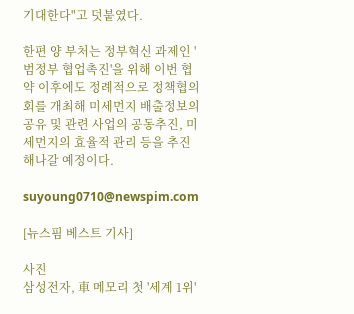기대한다"고 덧붙였다.

한편 양 부처는 정부혁신 과제인 '범정부 협업촉진'을 위해 이번 협약 이후에도 정례적으로 정책협의회를 개최해 미세먼지 배출정보의 공유 및 관련 사업의 공동추진, 미세먼지의 효율적 관리 등을 추진해나갈 예정이다.

suyoung0710@newspim.com

[뉴스핌 베스트 기사]

사진
삼성전자, 車 메모리 첫 '세계 1위'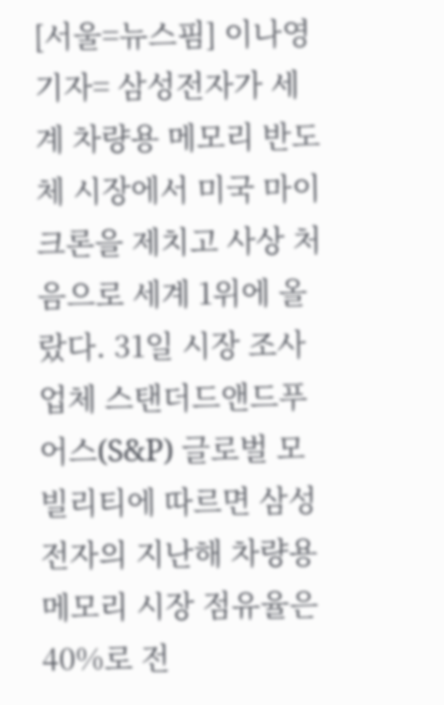[서울=뉴스핌] 이나영 기자= 삼성전자가 세계 차량용 메모리 반도체 시장에서 미국 마이크론을 제치고 사상 처음으로 세계 1위에 올랐다. 31일 시장 조사업체 스탠더드앤드푸어스(S&P) 글로벌 모빌리티에 따르면 삼성전자의 지난해 차량용 메모리 시장 점유율은 40%로 전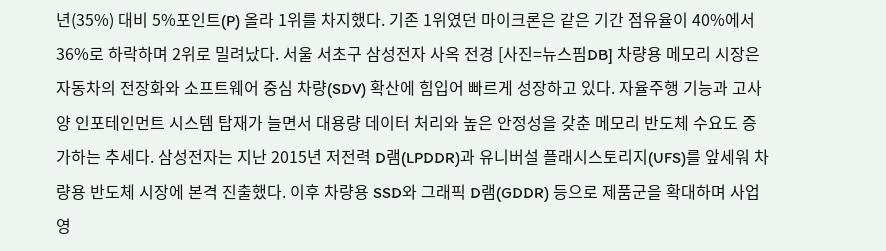년(35%) 대비 5%포인트(P) 올라 1위를 차지했다. 기존 1위였던 마이크론은 같은 기간 점유율이 40%에서 36%로 하락하며 2위로 밀려났다. 서울 서초구 삼성전자 사옥 전경 [사진=뉴스핌DB] 차량용 메모리 시장은 자동차의 전장화와 소프트웨어 중심 차량(SDV) 확산에 힘입어 빠르게 성장하고 있다. 자율주행 기능과 고사양 인포테인먼트 시스템 탑재가 늘면서 대용량 데이터 처리와 높은 안정성을 갖춘 메모리 반도체 수요도 증가하는 추세다. 삼성전자는 지난 2015년 저전력 D램(LPDDR)과 유니버설 플래시스토리지(UFS)를 앞세워 차량용 반도체 시장에 본격 진출했다. 이후 차량용 SSD와 그래픽 D램(GDDR) 등으로 제품군을 확대하며 사업 영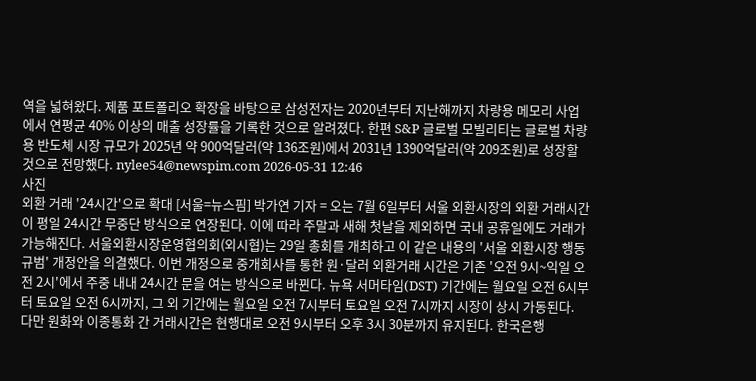역을 넓혀왔다. 제품 포트폴리오 확장을 바탕으로 삼성전자는 2020년부터 지난해까지 차량용 메모리 사업에서 연평균 40% 이상의 매출 성장률을 기록한 것으로 알려졌다. 한편 S&P 글로벌 모빌리티는 글로벌 차량용 반도체 시장 규모가 2025년 약 900억달러(약 136조원)에서 2031년 1390억달러(약 209조원)로 성장할 것으로 전망했다. nylee54@newspim.com 2026-05-31 12:46
사진
외환 거래 '24시간'으로 확대 [서울=뉴스핌] 박가연 기자 = 오는 7월 6일부터 서울 외환시장의 외환 거래시간이 평일 24시간 무중단 방식으로 연장된다. 이에 따라 주말과 새해 첫날을 제외하면 국내 공휴일에도 거래가 가능해진다. 서울외환시장운영협의회(외시협)는 29일 총회를 개최하고 이 같은 내용의 '서울 외환시장 행동규범' 개정안을 의결했다. 이번 개정으로 중개회사를 통한 원·달러 외환거래 시간은 기존 '오전 9시~익일 오전 2시'에서 주중 내내 24시간 문을 여는 방식으로 바뀐다. 뉴욕 서머타임(DST) 기간에는 월요일 오전 6시부터 토요일 오전 6시까지, 그 외 기간에는 월요일 오전 7시부터 토요일 오전 7시까지 시장이 상시 가동된다. 다만 원화와 이종통화 간 거래시간은 현행대로 오전 9시부터 오후 3시 30분까지 유지된다. 한국은행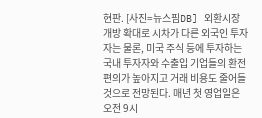현판. [사진=뉴스핌DB] 외환시장 개방 확대로 시차가 다른 외국인 투자자는 물론, 미국 주식 등에 투자하는 국내 투자자와 수출입 기업들의 환전 편의가 높아지고 거래 비용도 줄어들 것으로 전망된다. 매년 첫 영업일은 오전 9시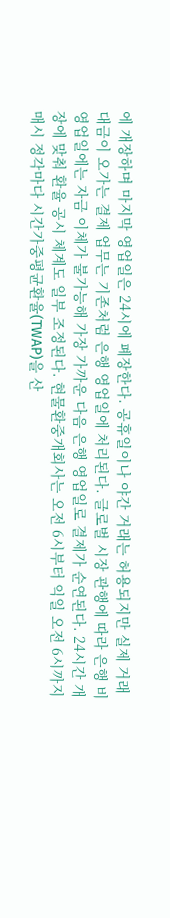에 개장하며 마지막 영업일은 24시에 폐장한다. 공휴일이나 야간 거래는 허용되지만 실제 거래 대금이 오가는 결제 업무는 기존처럼 은행 영업일에 처리된다. 글로벌 시장 관행에 따라 은행 비영업일에는 자금 이체가 불가능해 가장 가까운 다음 은행 영업일로 결제가 순연된다. 24시간 개장에 맞춰 환율 공시 체계도 일부 조정된다. 현물환중개회사는 오전 6시부터 익일 오전 6시까지 매시 정각마다 시간가중평균환율(TWAP)을 산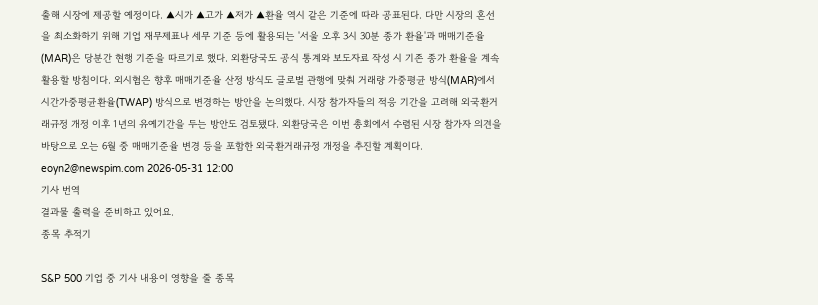출해 시장에 제공할 예정이다. ▲시가 ▲고가 ▲저가 ▲환율 역시 같은 기준에 따라 공표된다. 다만 시장의 혼선을 최소화하기 위해 기업 재무제표나 세무 기준 등에 활용되는 '서울 오후 3시 30분 종가 환율'과 매매기준율(MAR)은 당분간 현행 기준을 따르기로 했다. 외환당국도 공식 통계와 보도자료 작성 시 기존 종가 환율을 계속 활용할 방침이다. 외시협은 향후 매매기준율 산정 방식도 글로벌 관행에 맞춰 거래량 가중평균 방식(MAR)에서 시간가중평균환율(TWAP) 방식으로 변경하는 방안을 논의했다. 시장 참가자들의 적응 기간을 고려해 외국환거래규정 개정 이후 1년의 유예기간을 두는 방안도 검토됐다. 외환당국은 이번 총회에서 수렴된 시장 참가자 의견을 바탕으로 오는 6월 중 매매기준율 변경 등을 포함한 외국환거래규정 개정을 추진할 계획이다. eoyn2@newspim.com 2026-05-31 12:00
기사 번역
결과물 출력을 준비하고 있어요.
종목 추적기

S&P 500 기업 중 기사 내용이 영향을 줄 종목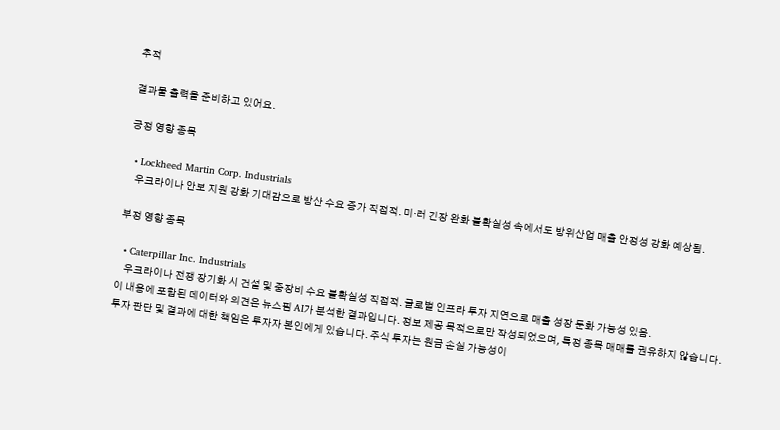추적

결과물 출력을 준비하고 있어요.

긍정 영향 종목

  • Lockheed Martin Corp. Industrials
    우크라이나 안보 지원 강화 기대감으로 방산 수요 증가 직접적. 미·러 긴장 완화 불확실성 속에서도 방위산업 매출 안정성 강화 예상됨.

부정 영향 종목

  • Caterpillar Inc. Industrials
    우크라이나 전쟁 장기화 시 건설 및 중장비 수요 불확실성 직접적. 글로벌 인프라 투자 지연으로 매출 성장 둔화 가능성 있음.
이 내용에 포함된 데이터와 의견은 뉴스핌 AI가 분석한 결과입니다. 정보 제공 목적으로만 작성되었으며, 특정 종목 매매를 권유하지 않습니다. 투자 판단 및 결과에 대한 책임은 투자자 본인에게 있습니다. 주식 투자는 원금 손실 가능성이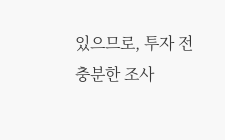있으므로, 투자 전 충분한 조사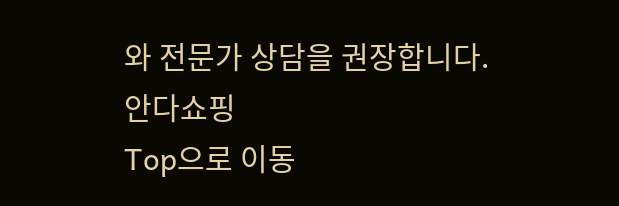와 전문가 상담을 권장합니다.
안다쇼핑
Top으로 이동